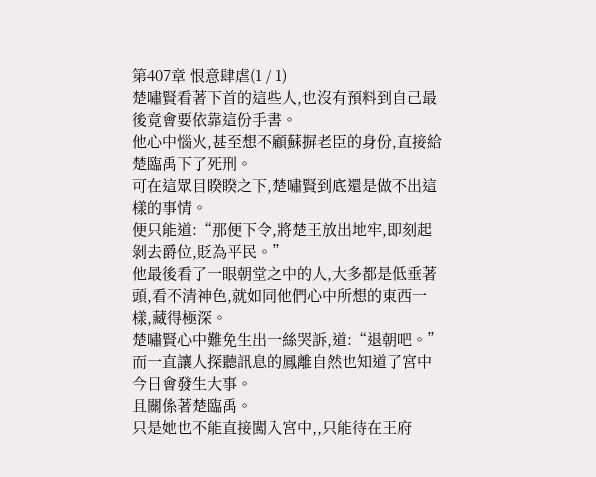第407章 恨意肆虐(1 / 1)
楚嘯賢看著下首的這些人,也沒有預料到自己最後竟會要依靠這份手書。
他心中惱火,甚至想不顧蘇摒老臣的身份,直接給楚臨禹下了死刑。
可在這眾目睽睽之下,楚嘯賢到底還是做不出這樣的事情。
便只能道:“那便下令,將楚王放出地牢,即刻起剝去爵位,貶為平民。”
他最後看了一眼朝堂之中的人,大多都是低垂著頭,看不清神色,就如同他們心中所想的東西一樣,藏得極深。
楚嘯賢心中難免生出一絲哭訴,道:“退朝吧。”
而一直讓人探聽訊息的鳳離自然也知道了宮中今日會發生大事。
且關係著楚臨禹。
只是她也不能直接闖入宮中,,只能待在王府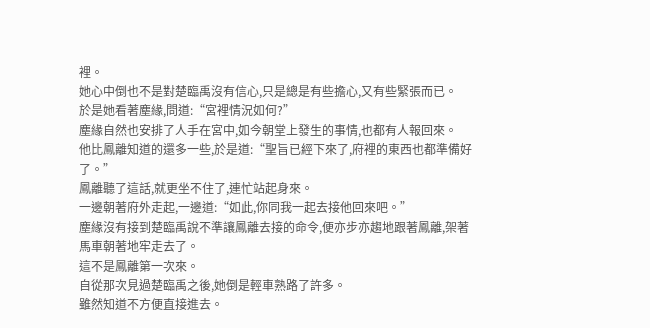裡。
她心中倒也不是對楚臨禹沒有信心,只是總是有些擔心,又有些緊張而已。
於是她看著塵緣,問道:“宮裡情況如何?”
塵緣自然也安排了人手在宮中,如今朝堂上發生的事情,也都有人報回來。
他比鳳離知道的還多一些,於是道:“聖旨已經下來了,府裡的東西也都準備好了。”
鳳離聽了這話,就更坐不住了,連忙站起身來。
一邊朝著府外走起,一邊道:“如此,你同我一起去接他回來吧。”
塵緣沒有接到楚臨禹說不準讓鳳離去接的命令,便亦步亦趨地跟著鳳離,架著馬車朝著地牢走去了。
這不是鳳離第一次來。
自從那次見過楚臨禹之後,她倒是輕車熟路了許多。
雖然知道不方便直接進去。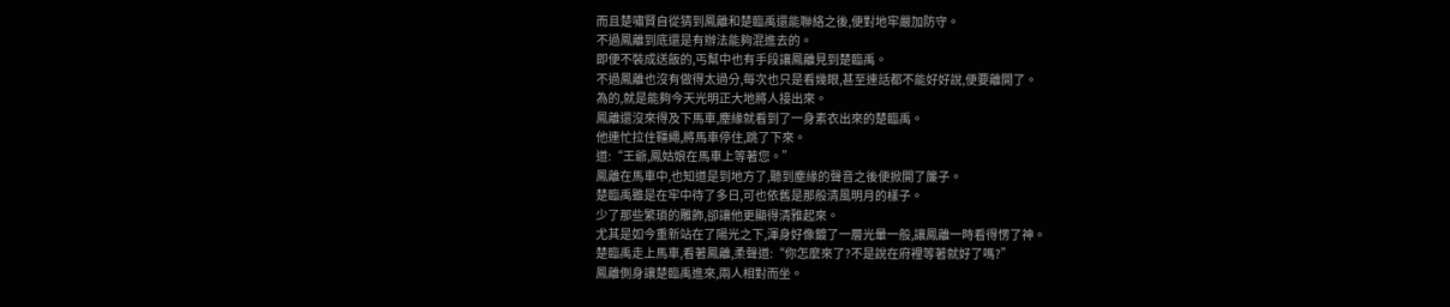而且楚嘯賢自從猜到鳳離和楚臨禹還能聯絡之後,便對地牢嚴加防守。
不過鳳離到底還是有辦法能夠混進去的。
即便不裝成送飯的,丐幫中也有手段讓鳳離見到楚臨禹。
不過鳳離也沒有做得太過分,每次也只是看幾眼,甚至連話都不能好好說,便要離開了。
為的,就是能夠今天光明正大地將人接出來。
鳳離還沒來得及下馬車,塵緣就看到了一身素衣出來的楚臨禹。
他連忙拉住韁繩,將馬車停住,跳了下來。
道:“王爺,鳳姑娘在馬車上等著您。”
鳳離在馬車中,也知道是到地方了,聽到塵緣的聲音之後便掀開了簾子。
楚臨禹雖是在牢中待了多日,可也依舊是那般清風明月的樣子。
少了那些繁瑣的雕飾,卻讓他更顯得清雅起來。
尤其是如今重新站在了陽光之下,渾身好像鍍了一層光暈一般,讓鳳離一時看得愣了神。
楚臨禹走上馬車,看著鳳離,柔聲道:“你怎麼來了?不是說在府裡等著就好了嗎?”
鳳離側身讓楚臨禹進來,兩人相對而坐。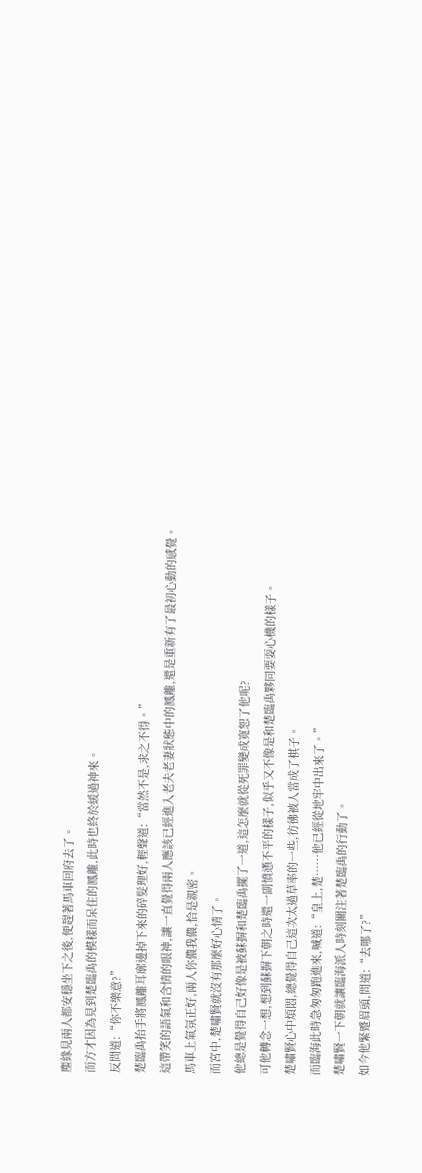塵緣見兩人都安穩坐下之後,便趕著馬車回府去了。
而方才因為見到楚臨禹的模樣而呆住的鳳離,此時也終於緩過神來。
反問道:“你不樂意?”
楚臨禹抬手將鳳離耳廓邊掉下來的碎髮理好,輕聲道:“當然不是,求之不得。”
這帶笑的語氣和含情的眼神,讓一直覺得兩人應該已經進入老夫老妻狀態中的鳳離,還是重新有了最初心動的感覺。
馬車上氣氛正好,兩人你儂我儂,恰是親密。
而宮中,楚嘯賢就沒有那麼好心情了。
他總是覺得自己好像是被蘇摒和楚臨禹擺了一道,這怎麼就從死罪變成寬恕了他呢?
可他轉念一想,想到蘇摒下朝之時還一副憤懣不平的樣子,似乎又不像是和楚臨禹夥同要耍心機的樣子。
楚嘯賢心中煩悶,總覺得自己這次太過草率的一些,彷彿被人當成了棋子。
而臨海此時急匆匆跑進來,喊道:“皇上,楚……他已經從地牢中出來了。”
楚嘯賢一下朝就讓臨海派人時刻關注著楚臨禹的行動了。
如今他緊蹙眉頭,問道:“去哪了?”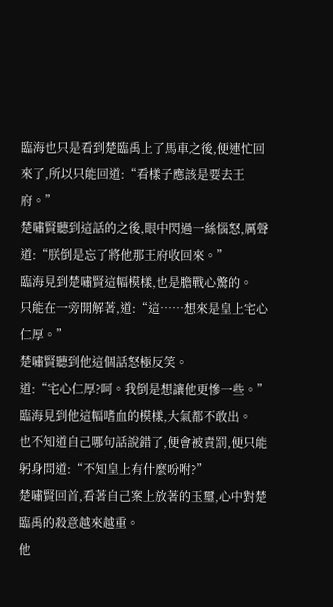臨海也只是看到楚臨禹上了馬車之後,便連忙回來了,所以只能回道:“看樣子應該是要去王府。”
楚嘯賢聽到這話的之後,眼中閃過一絲惱怒,厲聲道:“朕倒是忘了將他那王府收回來。”
臨海見到楚嘯賢這幅模樣,也是膽戰心驚的。
只能在一旁開解著,道:“這……想來是皇上宅心仁厚。”
楚嘯賢聽到他這個話怒極反笑。
道:“宅心仁厚?呵。我倒是想讓他更慘一些。”
臨海見到他這幅嗜血的模樣,大氣都不敢出。
也不知道自己哪句話說錯了,便會被責罰,便只能躬身問道:“不知皇上有什麼吩咐?”
楚嘯賢回首,看著自己案上放著的玉璽,心中對楚臨禹的殺意越來越重。
他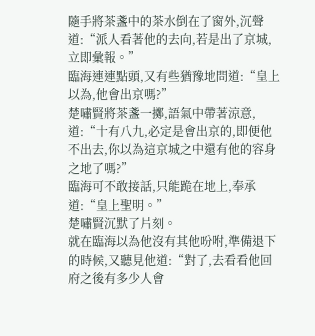隨手將茶盞中的茶水倒在了窗外,沉聲道:“派人看著他的去向,若是出了京城,立即彙報。”
臨海連連點頭,又有些猶豫地問道:“皇上以為,他會出京嗎?”
楚嘯賢將茶盞一擲,語氣中帶著涼意,道:“十有八九,必定是會出京的,即便他不出去,你以為這京城之中還有他的容身之地了嗎?”
臨海可不敢接話,只能跪在地上,奉承道:“皇上聖明。”
楚嘯賢沉默了片刻。
就在臨海以為他沒有其他吩咐,準備退下的時候,又聽見他道:“對了,去看看他回府之後有多少人會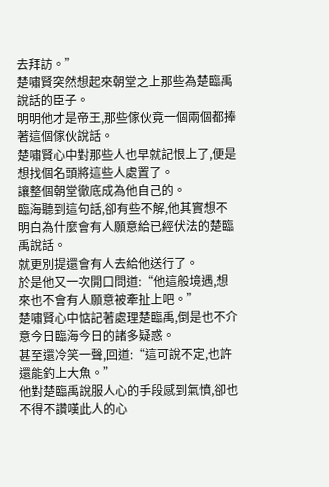去拜訪。”
楚嘯賢突然想起來朝堂之上那些為楚臨禹說話的臣子。
明明他才是帝王,那些傢伙竟一個兩個都捧著這個傢伙說話。
楚嘯賢心中對那些人也早就記恨上了,便是想找個名頭將這些人處置了。
讓整個朝堂徹底成為他自己的。
臨海聽到這句話,卻有些不解,他其實想不明白為什麼會有人願意給已經伏法的楚臨禹說話。
就更別提還會有人去給他送行了。
於是他又一次開口問道:“他這般境遇,想來也不會有人願意被牽扯上吧。”
楚嘯賢心中惦記著處理楚臨禹,倒是也不介意今日臨海今日的諸多疑惑。
甚至還冷笑一聲,回道:“這可說不定,也許還能釣上大魚。”
他對楚臨禹說服人心的手段感到氣憤,卻也不得不讚嘆此人的心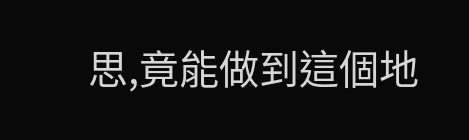思,竟能做到這個地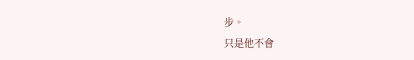步。
只是他不會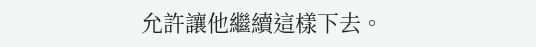允許讓他繼續這樣下去。